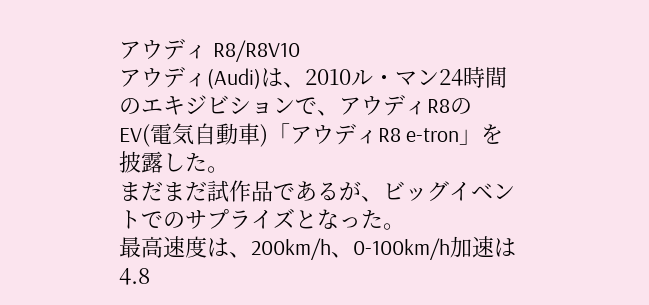アウディ R8/R8V10
アウディ(Audi)は、2010ル・マン24時間のエキジビションで、アウディR8のEV(電気自動車)「アウディR8 e-tron」を披露した。
まだまだ試作品であるが、ビッグイベントでのサプライズとなった。
最高速度は、200km/h、0-100km/h加速は4.8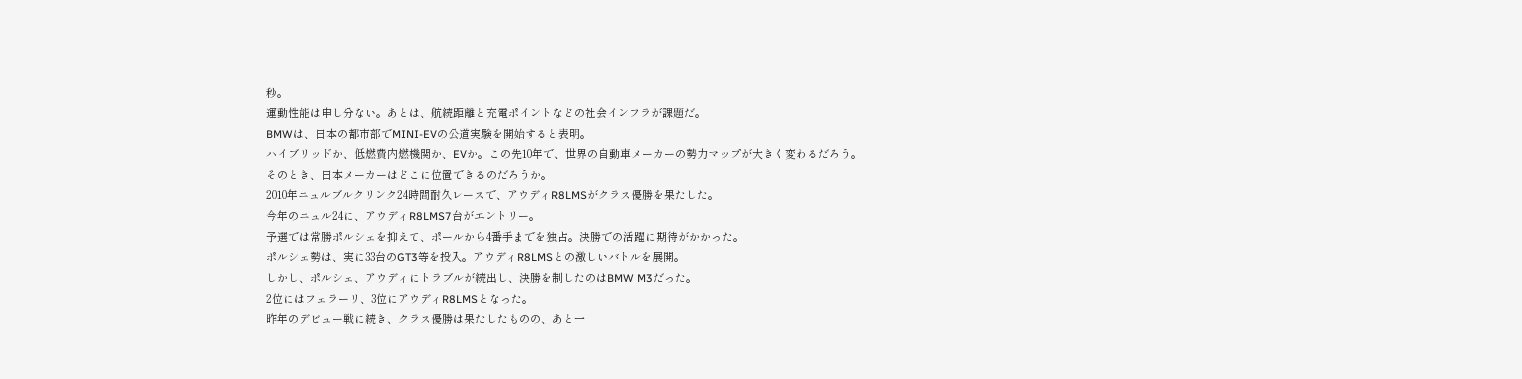秒。
運動性能は申し分ない。あとは、航続距離と充電ポイントなどの社会インフラが課題だ。
BMWは、日本の都市部でMINI-EVの公道実験を開始すると表明。
ハイブリッドか、低燃費内燃機関か、EVか。この先10年で、世界の自動車メーカーの勢力マップが大きく変わるだろう。
そのとき、日本メーカーはどこに位置できるのだろうか。
2010年ニュルブルクリンク24時間耐久レースで、アウディR8LMSがクラス優勝を果たした。
今年のニュル24に、アウディR8LMS7台がエントリー。
予選では常勝ポルシェを抑えて、ポールから4番手までを独占。決勝での活躍に期待がかかった。
ポルシェ勢は、実に33台のGT3等を投入。アウディR8LMSとの激しいバトルを展開。
しかし、ポルシェ、アウディにトラブルが続出し、決勝を制したのはBMW M3だった。
2位にはフェラーリ、3位にアウディR8LMSとなった。
昨年のデビュー戦に続き、クラス優勝は果たしたものの、あと一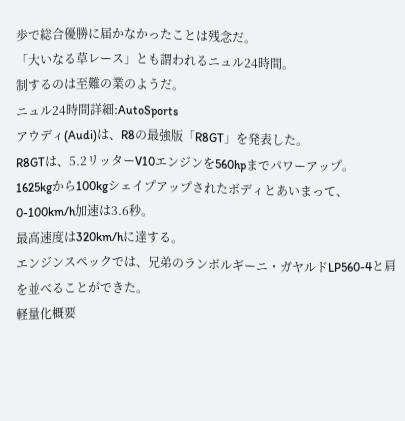歩で総合優勝に届かなかったことは残念だ。
「大いなる草レース」とも謂われるニュル24時間。
制するのは至難の業のようだ。
ニュル24時間詳細:AutoSports
アウディ(Audi)は、R8の最強版「R8GT」を発表した。
R8GTは、5.2リッターV10エンジンを560hpまでパワーアップ。
1625kgから100kgシェイプアップされたボディとあいまって、0-100km/h加速は3.6秒。
最高速度は320km/hに達する。
エンジンスペックでは、兄弟のランボルギーニ・ガヤルドLP560-4と肩を並べることができた。
軽量化概要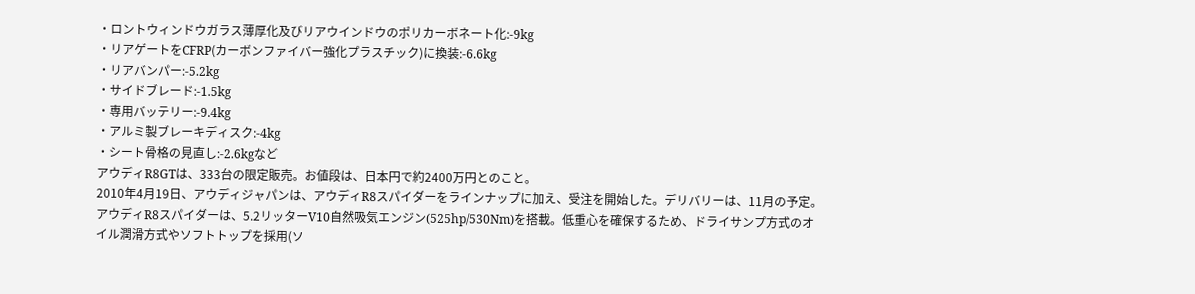・ロントウィンドウガラス薄厚化及びリアウインドウのポリカーボネート化:-9kg
・リアゲートをCFRP(カーボンファイバー強化プラスチック)に換装:-6.6kg
・リアバンパー:-5.2kg
・サイドブレード:-1.5kg
・専用バッテリー:-9.4kg
・アルミ製ブレーキディスク:-4kg
・シート骨格の見直し:-2.6kgなど
アウディR8GTは、333台の限定販売。お値段は、日本円で約2400万円とのこと。
2010年4月19日、アウディジャパンは、アウディR8スパイダーをラインナップに加え、受注を開始した。デリバリーは、11月の予定。
アウディR8スパイダーは、5.2リッターV10自然吸気エンジン(525hp/530Nm)を搭載。低重心を確保するため、ドライサンプ方式のオイル潤滑方式やソフトトップを採用(ソ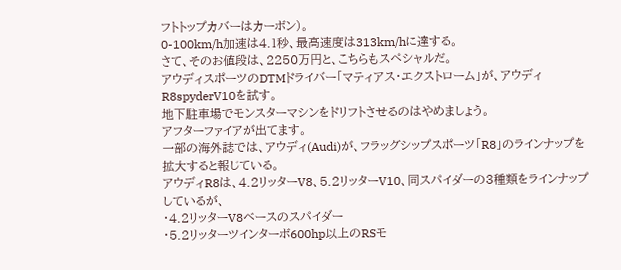フトトップカバーはカーボン)。
0-100km/h加速は4.1秒、最高速度は313km/hに達する。
さて、そのお値段は、2250万円と、こちらもスペシャルだ。
アウディスポーツのDTMドライバー「マティアス・エクストローム」が、アウディR8spyderV10を試す。
地下駐車場でモンスターマシンをドリフトさせるのはやめましょう。
アフターファイアが出てます。
一部の海外誌では、アウディ(Audi)が、フラッグシップスポーツ「R8」のラインナップを拡大すると報じている。
アウディR8は、4.2リッターV8、5.2リッターV10、同スパイダーの3種類をラインナップしているが、
・4.2リッターV8ベースのスパイダー
・5.2リッターツインターボ600hp以上のRSモ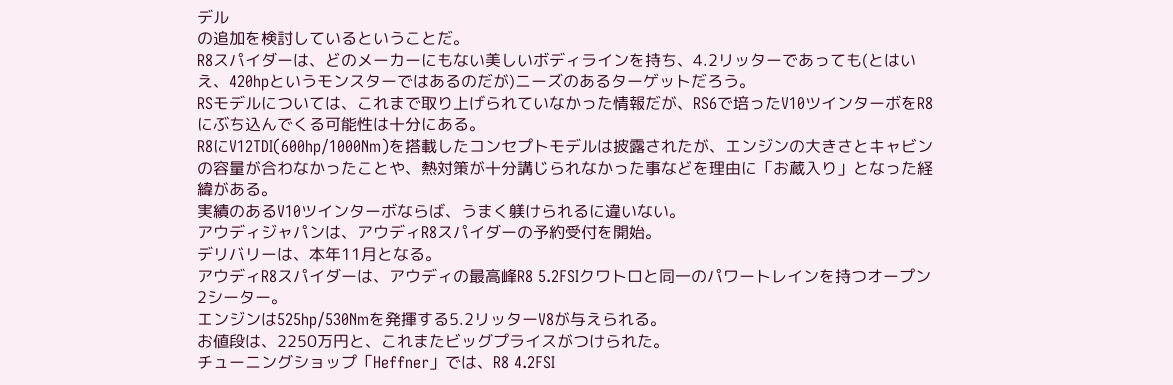デル
の追加を検討しているということだ。
R8スパイダーは、どのメーカーにもない美しいボディラインを持ち、4.2リッターであっても(とはいえ、420hpというモンスターではあるのだが)ニーズのあるターゲットだろう。
RSモデルについては、これまで取り上げられていなかった情報だが、RS6で培ったV10ツインターボをR8にぶち込んでくる可能性は十分にある。
R8にV12TDI(600hp/1000Nm)を搭載したコンセプトモデルは披露されたが、エンジンの大きさとキャビンの容量が合わなかったことや、熱対策が十分講じられなかった事などを理由に「お蔵入り」となった経緯がある。
実績のあるV10ツインターボならば、うまく躾けられるに違いない。
アウディジャパンは、アウディR8スパイダーの予約受付を開始。
デリバリーは、本年11月となる。
アウディR8スパイダーは、アウディの最高峰R8 5.2FSIクワトロと同一のパワートレインを持つオープン2シーター。
エンジンは525hp/530Nmを発揮する5.2リッターV8が与えられる。
お値段は、2250万円と、これまたビッグプライスがつけられた。
チューニングショップ「Heffner」では、R8 4.2FSI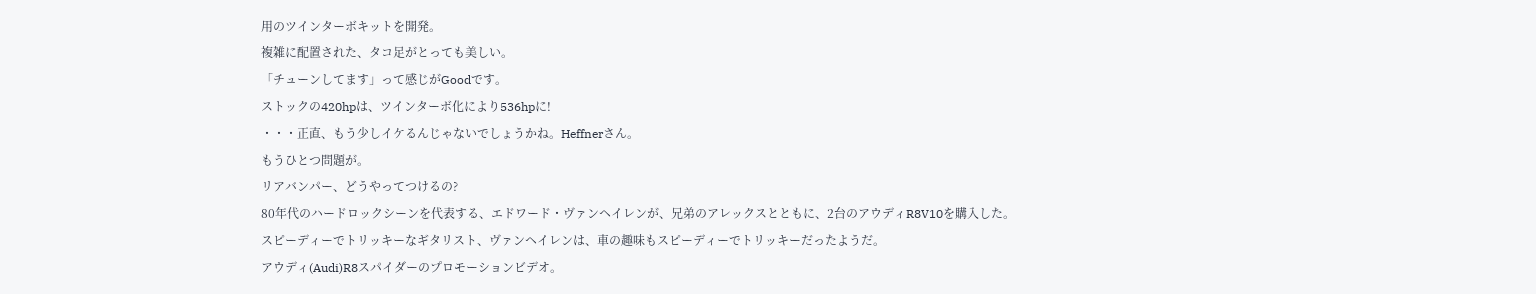用のツインターボキットを開発。
複雑に配置された、タコ足がとっても美しい。
「チューンしてます」って感じがGoodです。
ストックの420hpは、ツインターボ化により536hpに!
・・・正直、もう少しイケるんじゃないでしょうかね。Heffnerさん。
もうひとつ問題が。
リアバンパー、どうやってつけるの?
80年代のハードロックシーンを代表する、エドワード・ヴァンヘイレンが、兄弟のアレックスとともに、2台のアウディR8V10を購入した。
スピーディーでトリッキーなギタリスト、ヴァンヘイレンは、車の趣味もスピーディーでトリッキーだったようだ。
アウディ(Audi)R8スパイダーのプロモーションビデオ。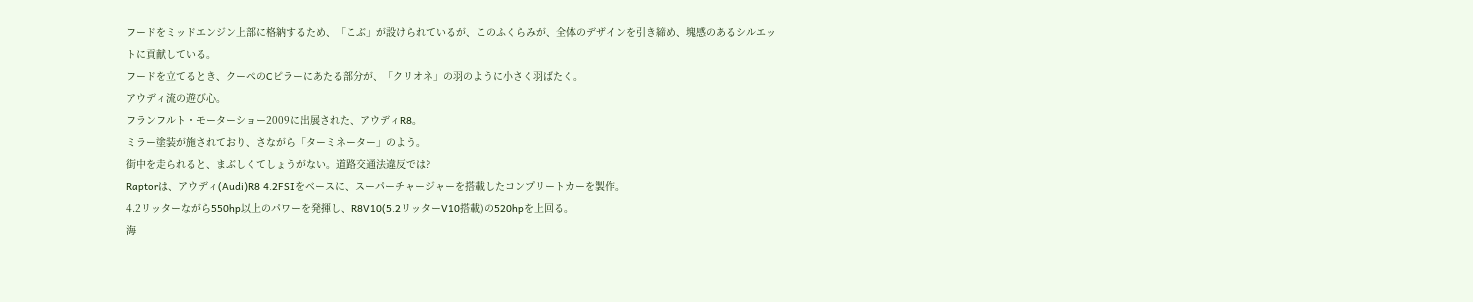フードをミッドエンジン上部に格納するため、「こぶ」が設けられているが、このふくらみが、全体のデザインを引き締め、塊感のあるシルエットに貢献している。
フードを立てるとき、クーペのCピラーにあたる部分が、「クリオネ」の羽のように小さく羽ばたく。
アウディ流の遊び心。
フランフルト・モーターショー2009に出展された、アウディR8。
ミラー塗装が施されており、さながら「ターミネーター」のよう。
街中を走られると、まぶしくてしょうがない。道路交通法違反では?
Raptorは、アウディ(Audi)R8 4.2FSIをベースに、スーパーチャージャーを搭載したコンプリートカーを製作。
4.2リッターながら550hp以上のパワーを発揮し、R8V10(5.2リッターV10搭載)の520hpを上回る。
海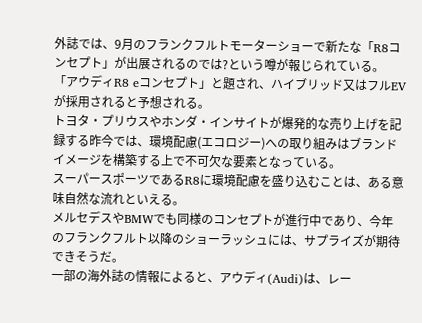外誌では、9月のフランクフルトモーターショーで新たな「R8コンセプト」が出展されるのでは?という噂が報じられている。
「アウディR8 eコンセプト」と題され、ハイブリッド又はフルEVが採用されると予想される。
トヨタ・プリウスやホンダ・インサイトが爆発的な売り上げを記録する昨今では、環境配慮(エコロジー)への取り組みはブランドイメージを構築する上で不可欠な要素となっている。
スーパースポーツであるR8に環境配慮を盛り込むことは、ある意味自然な流れといえる。
メルセデスやBMWでも同様のコンセプトが進行中であり、今年のフランクフルト以降のショーラッシュには、サプライズが期待できそうだ。
一部の海外誌の情報によると、アウディ(Audi)は、レー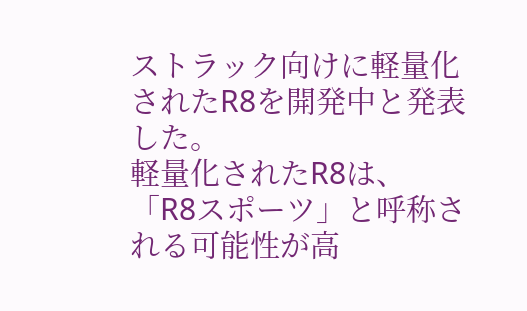ストラック向けに軽量化されたR8を開発中と発表した。
軽量化されたR8は、「R8スポーツ」と呼称される可能性が高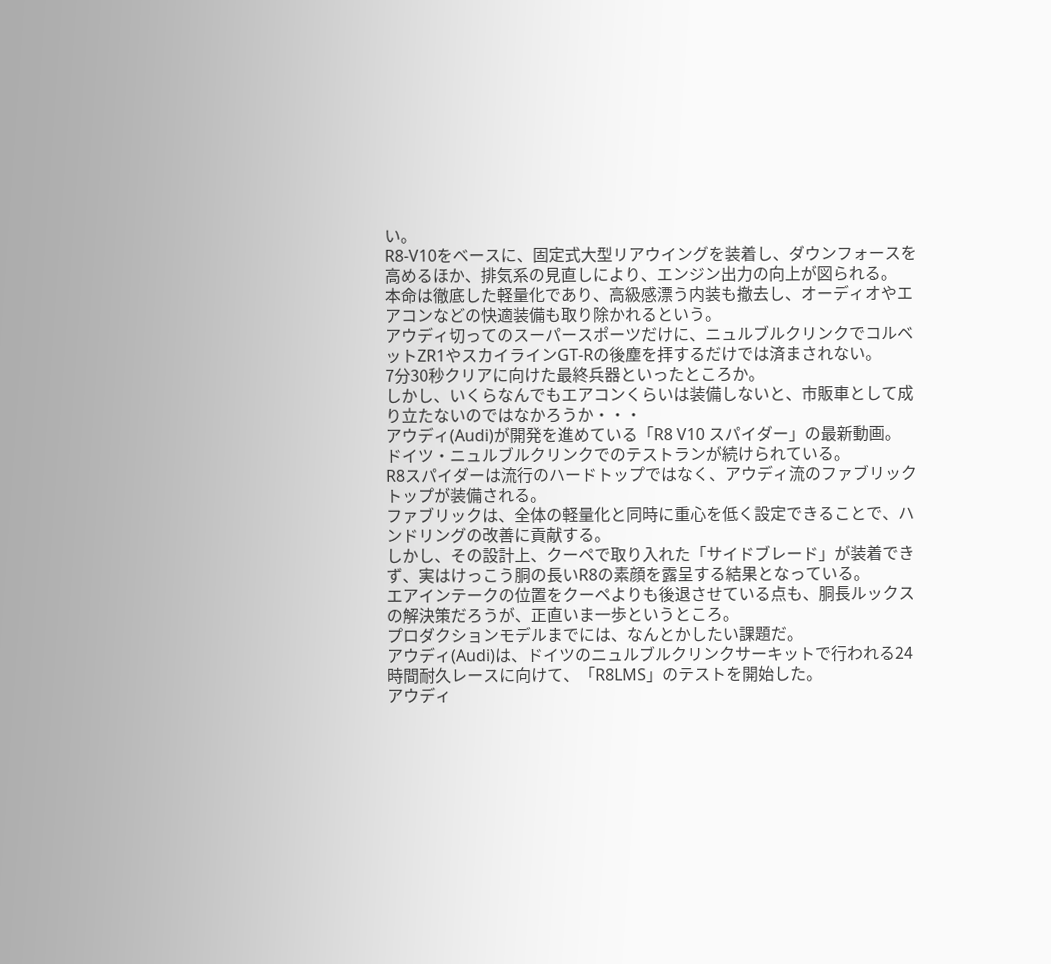い。
R8-V10をベースに、固定式大型リアウイングを装着し、ダウンフォースを高めるほか、排気系の見直しにより、エンジン出力の向上が図られる。
本命は徹底した軽量化であり、高級感漂う内装も撤去し、オーディオやエアコンなどの快適装備も取り除かれるという。
アウディ切ってのスーパースポーツだけに、ニュルブルクリンクでコルベットZR1やスカイラインGT-Rの後塵を拝するだけでは済まされない。
7分30秒クリアに向けた最終兵器といったところか。
しかし、いくらなんでもエアコンくらいは装備しないと、市販車として成り立たないのではなかろうか・・・
アウディ(Audi)が開発を進めている「R8 V10 スパイダー」の最新動画。
ドイツ・ニュルブルクリンクでのテストランが続けられている。
R8スパイダーは流行のハードトップではなく、アウディ流のファブリックトップが装備される。
ファブリックは、全体の軽量化と同時に重心を低く設定できることで、ハンドリングの改善に貢献する。
しかし、その設計上、クーペで取り入れた「サイドブレード」が装着できず、実はけっこう胴の長いR8の素顔を露呈する結果となっている。
エアインテークの位置をクーペよりも後退させている点も、胴長ルックスの解決策だろうが、正直いま一歩というところ。
プロダクションモデルまでには、なんとかしたい課題だ。
アウディ(Audi)は、ドイツのニュルブルクリンクサーキットで行われる24時間耐久レースに向けて、「R8LMS」のテストを開始した。
アウディ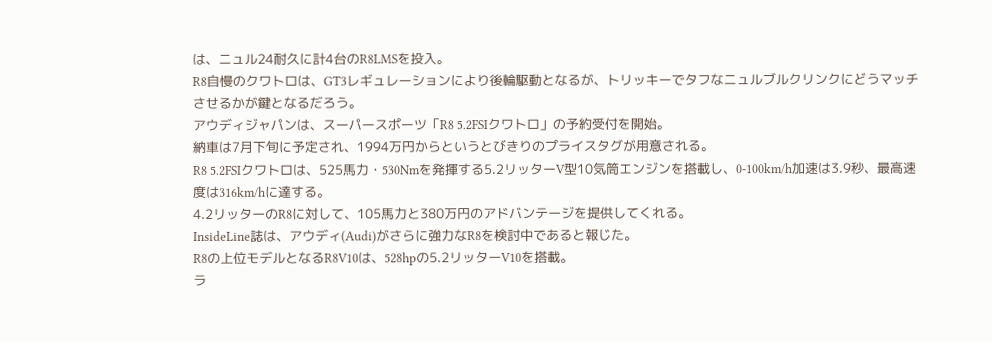は、ニュル24耐久に計4台のR8LMSを投入。
R8自慢のクワトロは、GT3レギュレーションにより後輪駆動となるが、トリッキーでタフなニュルブルクリンクにどうマッチさせるかが鍵となるだろう。
アウディジャパンは、スーパースポーツ「R8 5.2FSIクワトロ」の予約受付を開始。
納車は7月下旬に予定され、1994万円からというとびきりのプライスタグが用意される。
R8 5.2FSIクワトロは、525馬力・530Nmを発揮する5.2リッターV型10気筒エンジンを搭載し、0-100km/h加速は3.9秒、最高速度は316km/hに達する。
4.2リッターのR8に対して、105馬力と380万円のアドバンテージを提供してくれる。
InsideLine誌は、アウディ(Audi)がさらに強力なR8を検討中であると報じた。
R8の上位モデルとなるR8V10は、528hpの5.2リッターV10を搭載。
ラ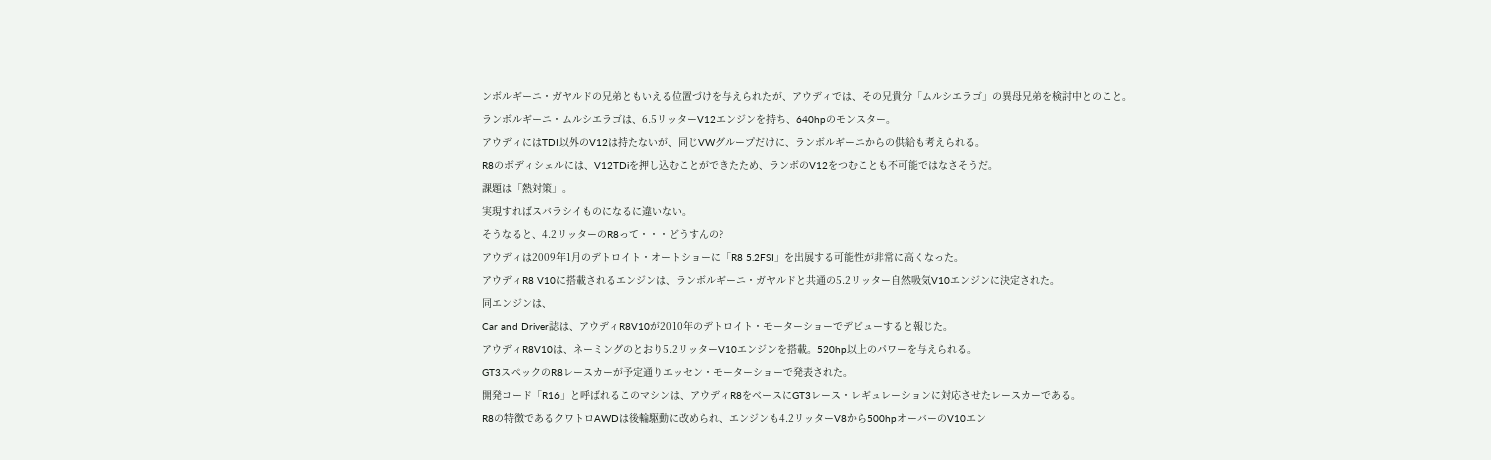ンボルギーニ・ガヤルドの兄弟ともいえる位置づけを与えられたが、アウディでは、その兄貴分「ムルシエラゴ」の異母兄弟を検討中とのこと。
ランボルギーニ・ムルシエラゴは、6.5リッターV12エンジンを持ち、640hpのモンスター。
アウディにはTDI以外のV12は持たないが、同じVWグループだけに、ランボルギーニからの供給も考えられる。
R8のボディシェルには、V12TDiを押し込むことができたため、ランボのV12をつむことも不可能ではなさそうだ。
課題は「熱対策」。
実現すればスバラシイものになるに違いない。
そうなると、4.2リッターのR8って・・・どうすんの?
アウディは2009年1月のデトロイト・オートショーに「R8 5.2FSI」を出展する可能性が非常に高くなった。
アウディR8 V10に搭載されるエンジンは、ランボルギーニ・ガヤルドと共通の5.2リッター自然吸気V10エンジンに決定された。
同エンジンは、
Car and Driver誌は、アウディR8V10が2010年のデトロイト・モーターショーでデビューすると報じた。
アウディR8V10は、ネーミングのとおり5.2リッターV10エンジンを搭載。520hp以上のパワーを与えられる。
GT3スペックのR8レースカーが予定通りエッセン・モーターショーで発表された。
開発コード「R16」と呼ばれるこのマシンは、アウディR8をベースにGT3レース・レギュレーションに対応させたレースカーである。
R8の特徴であるクワトロAWDは後輪駆動に改められ、エンジンも4.2リッターV8から500hpオーバーのV10エン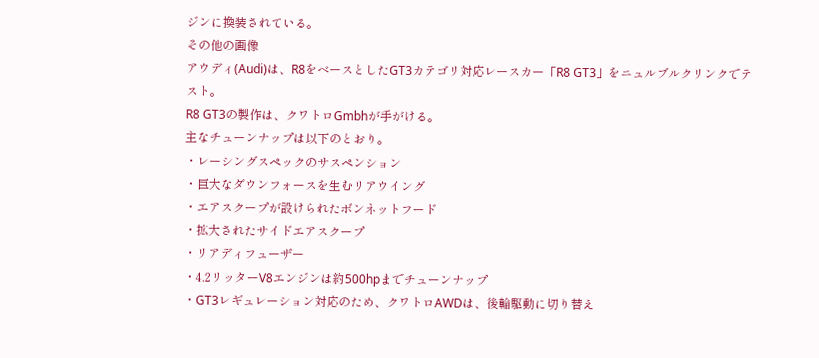ジンに換装されている。
その他の画像
アウディ(Audi)は、R8をベースとしたGT3カテゴリ対応レースカー「R8 GT3」をニュルブルクリンクでテスト。
R8 GT3の製作は、クワトロGmbhが手がける。
主なチューンナップは以下のとおり。
・レーシングスペックのサスペンション
・巨大なダウンフォースを生むリアウイング
・エアスクープが設けられたボンネットフード
・拡大されたサイドエアスクープ
・リアディフューザー
・4.2リッターV8エンジンは約500hpまでチューンナップ
・GT3レギュレーション対応のため、クワトロAWDは、後輪駆動に切り替え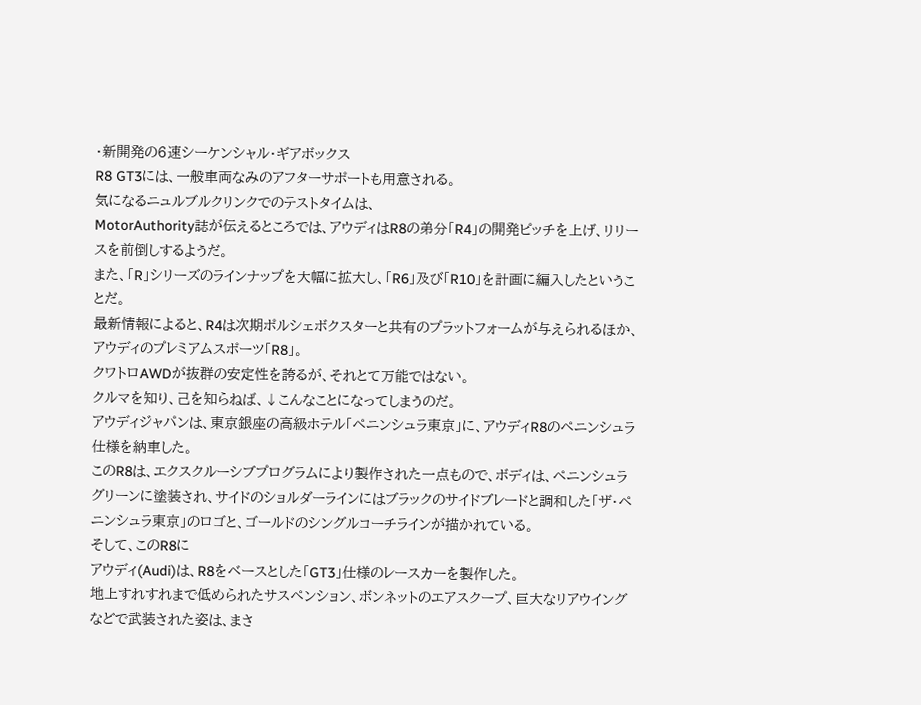・新開発の6速シーケンシャル・ギアボックス
R8 GT3には、一般車両なみのアフターサポートも用意される。
気になるニュルブルクリンクでのテストタイムは、
MotorAuthority誌が伝えるところでは、アウディはR8の弟分「R4」の開発ピッチを上げ、リリースを前倒しするようだ。
また、「R」シリーズのラインナップを大幅に拡大し、「R6」及び「R10」を計画に編入したということだ。
最新情報によると、R4は次期ポルシェボクスターと共有のプラットフォームが与えられるほか、
アウディのプレミアムスポーツ「R8」。
クワトロAWDが抜群の安定性を誇るが、それとて万能ではない。
クルマを知り、己を知らねば、↓こんなことになってしまうのだ。
アウディジャパンは、東京銀座の高級ホテル「ペニンシュラ東京」に、アウディR8のペニンシュラ仕様を納車した。
このR8は、エクスクルーシブプログラムにより製作された一点もので、ボディは、ペニンシュラグリーンに塗装され、サイドのショルダーラインにはブラックのサイドブレードと調和した「ザ・ペニンシュラ東京」のロゴと、ゴールドのシングルコーチラインが描かれている。
そして、このR8に
アウディ(Audi)は、R8をベースとした「GT3」仕様のレースカーを製作した。
地上すれすれまで低められたサスペンション、ボンネットのエアスクープ、巨大なリアウイングなどで武装された姿は、まさ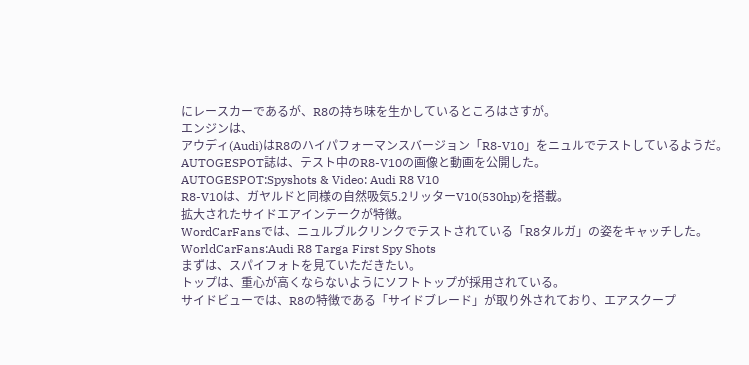にレースカーであるが、R8の持ち味を生かしているところはさすが。
エンジンは、
アウディ(Audi)はR8のハイパフォーマンスバージョン「R8-V10」をニュルでテストしているようだ。
AUTOGESPOT誌は、テスト中のR8-V10の画像と動画を公開した。
AUTOGESPOT:Spyshots & Video: Audi R8 V10
R8-V10は、ガヤルドと同様の自然吸気5.2リッターV10(530hp)を搭載。
拡大されたサイドエアインテークが特徴。
WordCarFansでは、ニュルブルクリンクでテストされている「R8タルガ」の姿をキャッチした。
WorldCarFans:Audi R8 Targa First Spy Shots
まずは、スパイフォトを見ていただきたい。
トップは、重心が高くならないようにソフトトップが採用されている。
サイドビューでは、R8の特徴である「サイドブレード」が取り外されており、エアスクープ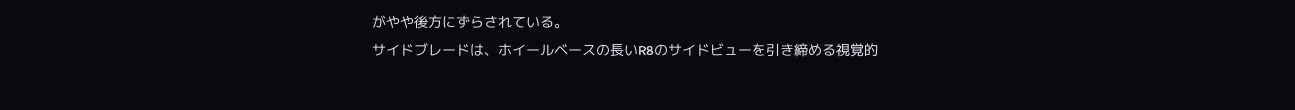がやや後方にずらされている。
サイドブレードは、ホイールベースの長いR8のサイドビューを引き締める視覚的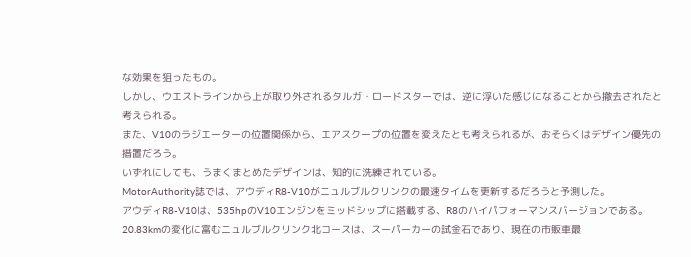な効果を狙ったもの。
しかし、ウエストラインから上が取り外されるタルガ・ロードスターでは、逆に浮いた感じになることから撤去されたと考えられる。
また、V10のラジエーターの位置関係から、エアスクープの位置を変えたとも考えられるが、おそらくはデザイン優先の措置だろう。
いずれにしても、うまくまとめたデザインは、知的に洗練されている。
MotorAuthority誌では、アウディR8-V10がニュルブルクリンクの最速タイムを更新するだろうと予測した。
アウディR8-V10は、535hpのV10エンジンをミッドシップに搭載する、R8のハイパフォーマンスバージョンである。
20.83kmの変化に富むニュルブルクリンク北コースは、スーパーカーの試金石であり、現在の市販車最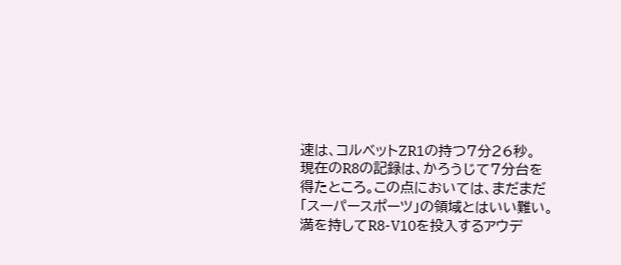速は、コルベットZR1の持つ7分26秒。
現在のR8の記録は、かろうじて7分台を得たところ。この点においては、まだまだ「スーパースポーツ」の領域とはいい難い。
満を持してR8-V10を投入するアウデ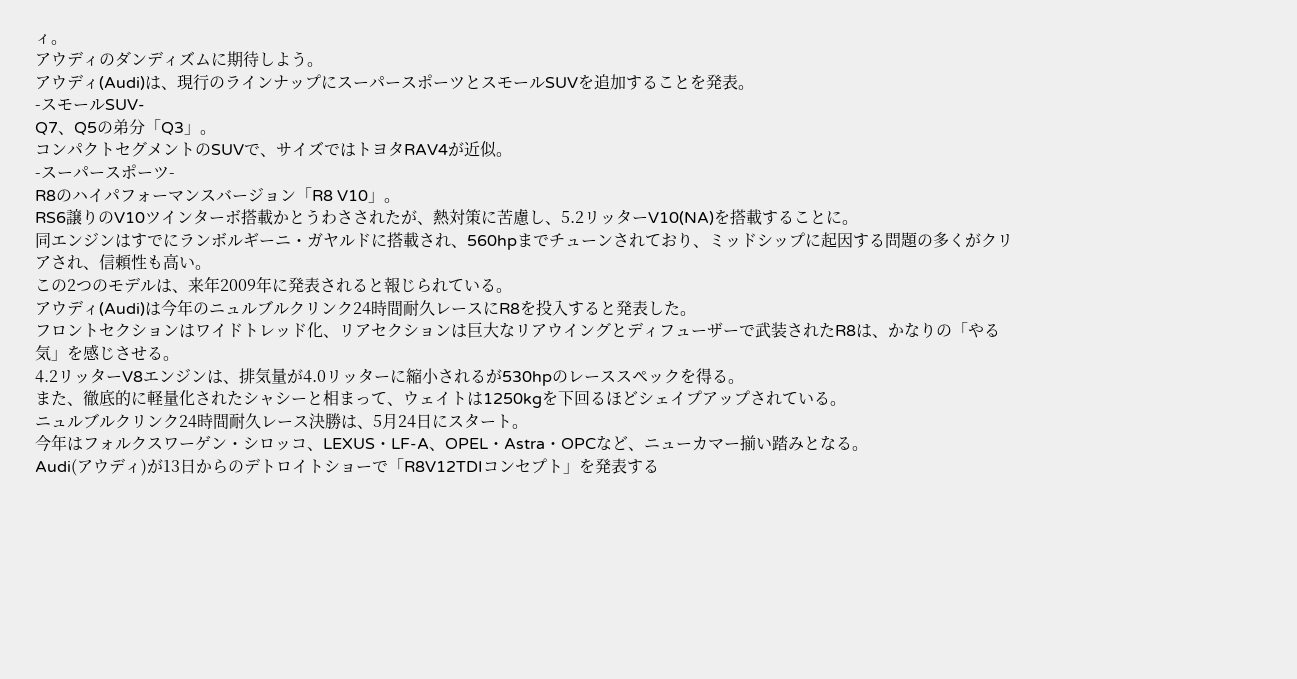ィ。
アウディのダンディズムに期待しよう。
アウディ(Audi)は、現行のラインナップにスーパースポーツとスモールSUVを追加することを発表。
-スモールSUV-
Q7、Q5の弟分「Q3」。
コンパクトセグメントのSUVで、サイズではトヨタRAV4が近似。
-スーパースポーツ-
R8のハイパフォーマンスバージョン「R8 V10」。
RS6譲りのV10ツインターボ搭載かとうわさされたが、熱対策に苦慮し、5.2リッターV10(NA)を搭載することに。
同エンジンはすでにランボルギーニ・ガヤルドに搭載され、560hpまでチューンされており、ミッドシップに起因する問題の多くがクリアされ、信頼性も高い。
この2つのモデルは、来年2009年に発表されると報じられている。
アウディ(Audi)は今年のニュルブルクリンク24時間耐久レースにR8を投入すると発表した。
フロントセクションはワイドトレッド化、リアセクションは巨大なリアウイングとディフューザーで武装されたR8は、かなりの「やる気」を感じさせる。
4.2リッターV8エンジンは、排気量が4.0リッターに縮小されるが530hpのレーススペックを得る。
また、徹底的に軽量化されたシャシーと相まって、ウェイトは1250kgを下回るほどシェイプアップされている。
ニュルブルクリンク24時間耐久レース決勝は、5月24日にスタート。
今年はフォルクスワーゲン・シロッコ、LEXUS・LF-A、OPEL・Astra・OPCなど、ニューカマー揃い踏みとなる。
Audi(アウディ)が13日からのデトロイトショーで「R8V12TDIコンセプト」を発表する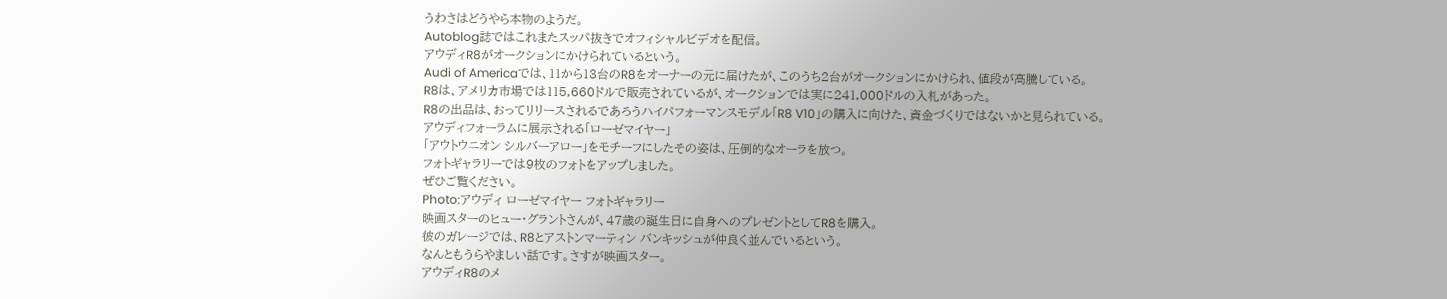うわさはどうやら本物のようだ。
Autoblog誌ではこれまたスッパ抜きでオフィシャルビデオを配信。
アウディR8がオークションにかけられているという。
Audi of Americaでは、11から13台のR8をオーナーの元に届けたが、このうち2台がオークションにかけられ、値段が高騰している。
R8は、アメリカ市場では115,660ドルで販売されているが、オークションでは実に241,000ドルの入札があった。
R8の出品は、おってリリースされるであろうハイパフォーマンスモデル「R8 V10」の購入に向けた、資金づくりではないかと見られている。
アウディフォーラムに展示される「ローゼマイヤー」
「アウトウニオン シルバーアロー」をモチーフにしたその姿は、圧倒的なオーラを放つ。
フォトギャラリーでは9枚のフォトをアップしました。
ぜひご覧ください。
Photo:アウディ ローゼマイヤー フォトギャラリー
映画スターのヒュー・グラントさんが、47歳の誕生日に自身へのプレゼントとしてR8を購入。
彼のガレージでは、R8とアストンマーティン バンキッシュが仲良く並んでいるという。
なんともうらやましい話です。さすが映画スター。
アウディR8のメ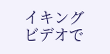イキングビデオで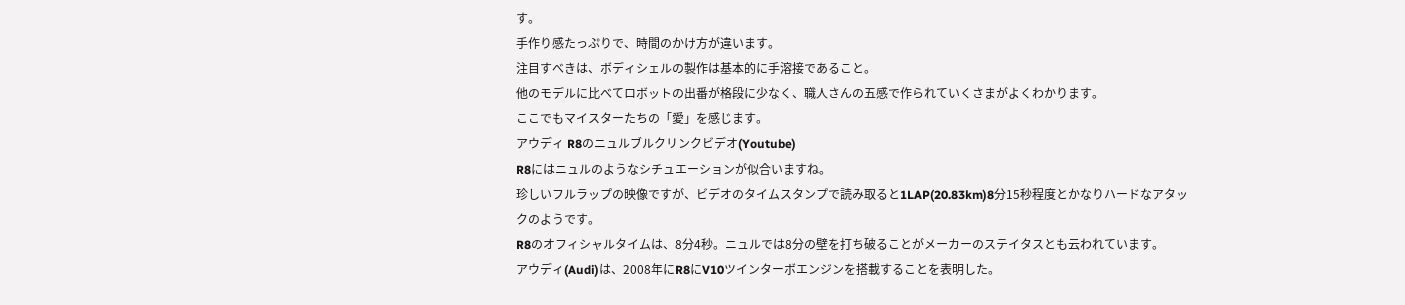す。
手作り感たっぷりで、時間のかけ方が違います。
注目すべきは、ボディシェルの製作は基本的に手溶接であること。
他のモデルに比べてロボットの出番が格段に少なく、職人さんの五感で作られていくさまがよくわかります。
ここでもマイスターたちの「愛」を感じます。
アウディ R8のニュルブルクリンクビデオ(Youtube)
R8にはニュルのようなシチュエーションが似合いますね。
珍しいフルラップの映像ですが、ビデオのタイムスタンプで読み取ると1LAP(20.83km)8分15秒程度とかなりハードなアタックのようです。
R8のオフィシャルタイムは、8分4秒。ニュルでは8分の壁を打ち破ることがメーカーのステイタスとも云われています。
アウディ(Audi)は、2008年にR8にV10ツインターボエンジンを搭載することを表明した。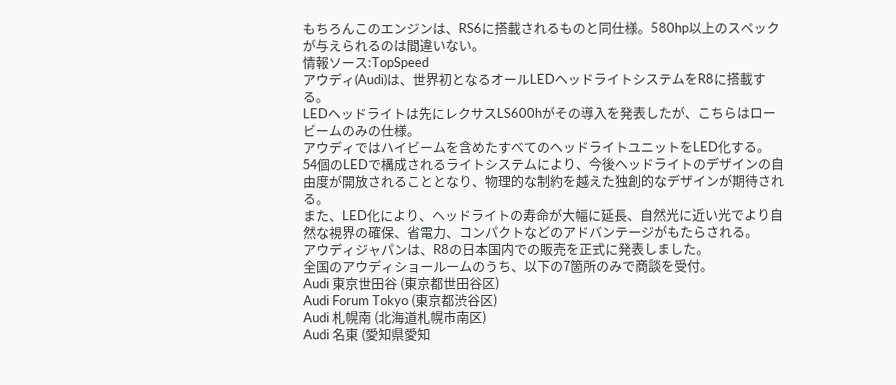もちろんこのエンジンは、RS6に搭載されるものと同仕様。580hp以上のスペックが与えられるのは間違いない。
情報ソース:TopSpeed
アウディ(Audi)は、世界初となるオールLEDヘッドライトシステムをR8に搭載する。
LEDヘッドライトは先にレクサスLS600hがその導入を発表したが、こちらはロービームのみの仕様。
アウディではハイビームを含めたすべてのヘッドライトユニットをLED化する。
54個のLEDで構成されるライトシステムにより、今後ヘッドライトのデザインの自由度が開放されることとなり、物理的な制約を越えた独創的なデザインが期待される。
また、LED化により、ヘッドライトの寿命が大幅に延長、自然光に近い光でより自然な視界の確保、省電力、コンパクトなどのアドバンテージがもたらされる。
アウディジャパンは、R8の日本国内での販売を正式に発表しました。
全国のアウディショールームのうち、以下の7箇所のみで商談を受付。
Audi 東京世田谷 (東京都世田谷区)
Audi Forum Tokyo (東京都渋谷区)
Audi 札幌南 (北海道札幌市南区)
Audi 名東 (愛知県愛知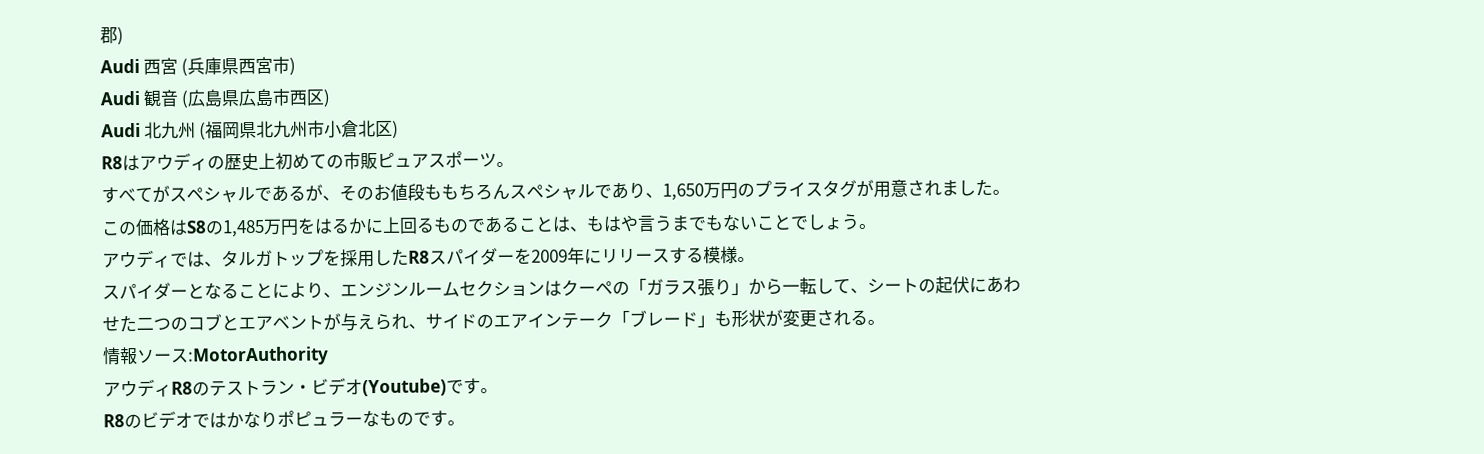郡)
Audi 西宮 (兵庫県西宮市)
Audi 観音 (広島県広島市西区)
Audi 北九州 (福岡県北九州市小倉北区)
R8はアウディの歴史上初めての市販ピュアスポーツ。
すべてがスペシャルであるが、そのお値段ももちろんスペシャルであり、1,650万円のプライスタグが用意されました。
この価格はS8の1,485万円をはるかに上回るものであることは、もはや言うまでもないことでしょう。
アウディでは、タルガトップを採用したR8スパイダーを2009年にリリースする模様。
スパイダーとなることにより、エンジンルームセクションはクーペの「ガラス張り」から一転して、シートの起伏にあわせた二つのコブとエアベントが与えられ、サイドのエアインテーク「ブレード」も形状が変更される。
情報ソース:MotorAuthority
アウディR8のテストラン・ビデオ(Youtube)です。
R8のビデオではかなりポピュラーなものです。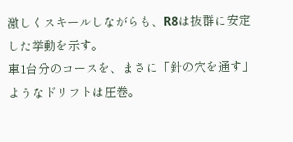激しくスキールしながらも、R8は抜群に安定した挙動を示す。
車1台分のコースを、まさに「針の穴を通す」ようなドリフトは圧巻。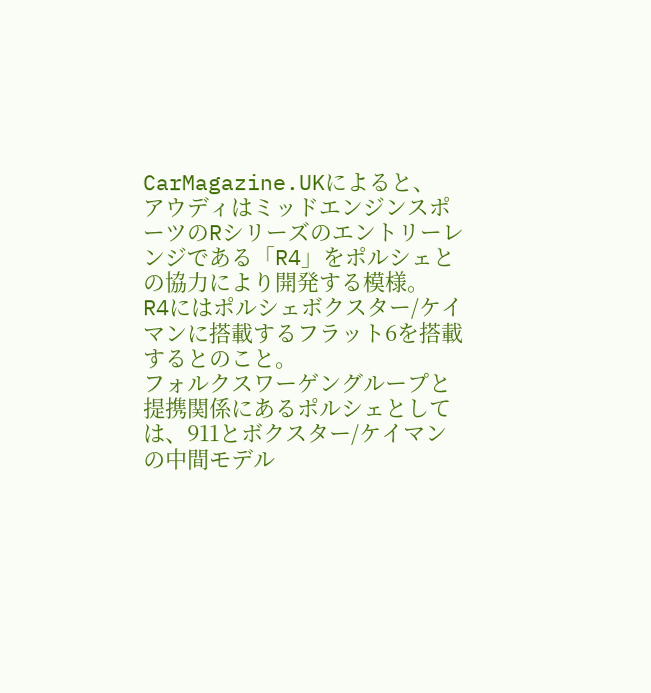CarMagazine.UKによると、
アウディはミッドエンジンスポーツのRシリーズのエントリーレンジである「R4」をポルシェとの協力により開発する模様。
R4にはポルシェボクスター/ケイマンに搭載するフラット6を搭載するとのこと。
フォルクスワーゲングループと提携関係にあるポルシェとしては、911とボクスター/ケイマンの中間モデル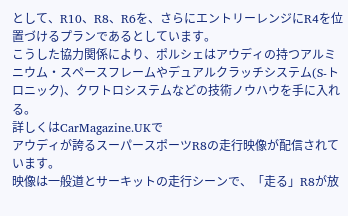として、R10、R8、R6を、さらにエントリーレンジにR4を位置づけるプランであるとしています。
こうした協力関係により、ポルシェはアウディの持つアルミニウム・スペースフレームやデュアルクラッチシステム(S-トロニック)、クワトロシステムなどの技術ノウハウを手に入れる。
詳しくはCarMagazine.UKで
アウディが誇るスーパースポーツR8の走行映像が配信されています。
映像は一般道とサーキットの走行シーンで、「走る」R8が放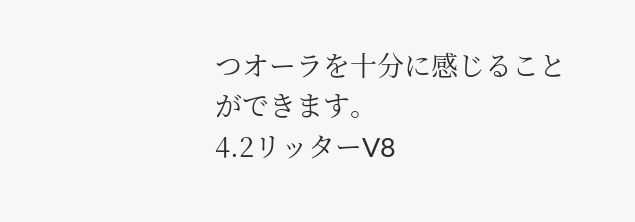つオーラを十分に感じることができます。
4.2リッターV8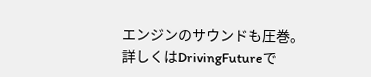エンジンのサウンドも圧巻。
詳しくはDrivingFutureで